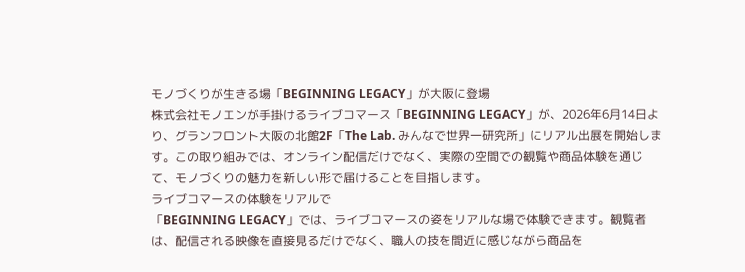モノづくりが生きる場「BEGINNING LEGACY」が大阪に登場
株式会社モノエンが手掛けるライブコマース「BEGINNING LEGACY」が、2026年6月14日より、グランフロント大阪の北館2F「The Lab. みんなで世界一研究所」にリアル出展を開始します。この取り組みでは、オンライン配信だけでなく、実際の空間での観覧や商品体験を通じて、モノづくりの魅力を新しい形で届けることを目指します。
ライブコマースの体験をリアルで
「BEGINNING LEGACY」では、ライブコマースの姿をリアルな場で体験できます。観覧者は、配信される映像を直接見るだけでなく、職人の技を間近に感じながら商品を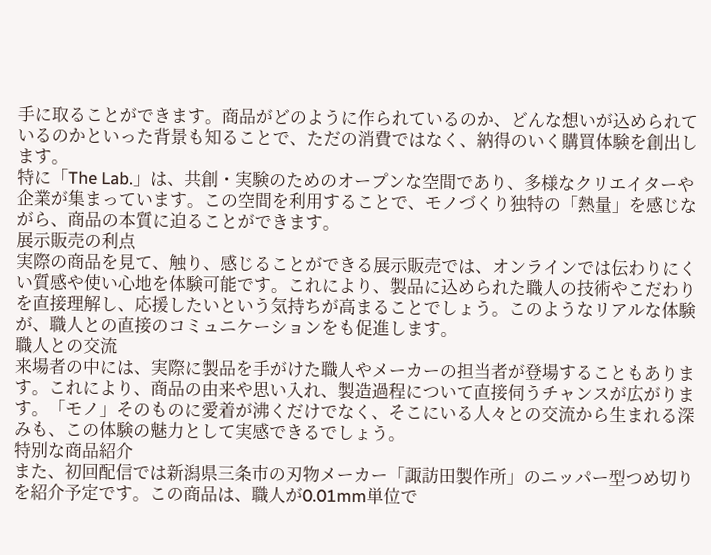手に取ることができます。商品がどのように作られているのか、どんな想いが込められているのかといった背景も知ることで、ただの消費ではなく、納得のいく購買体験を創出します。
特に「The Lab.」は、共創・実験のためのオープンな空間であり、多様なクリエイターや企業が集まっています。この空間を利用することで、モノづくり独特の「熱量」を感じながら、商品の本質に迫ることができます。
展示販売の利点
実際の商品を見て、触り、感じることができる展示販売では、オンラインでは伝わりにくい質感や使い心地を体験可能です。これにより、製品に込められた職人の技術やこだわりを直接理解し、応援したいという気持ちが高まることでしょう。このようなリアルな体験が、職人との直接のコミュニケーションをも促進します。
職人との交流
来場者の中には、実際に製品を手がけた職人やメーカーの担当者が登場することもあります。これにより、商品の由来や思い入れ、製造過程について直接伺うチャンスが広がります。「モノ」そのものに愛着が沸くだけでなく、そこにいる人々との交流から生まれる深みも、この体験の魅力として実感できるでしょう。
特別な商品紹介
また、初回配信では新潟県三条市の刃物メーカー「諏訪田製作所」のニッパー型つめ切りを紹介予定です。この商品は、職人が0.01mm単位で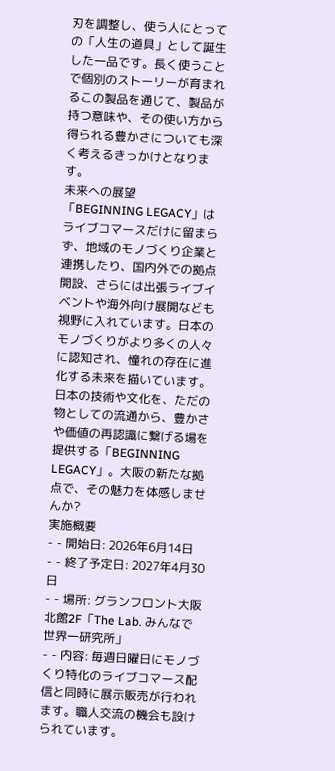刃を調整し、使う人にとっての「人生の道具」として誕生した一品です。長く使うことで個別のストーリーが育まれるこの製品を通じて、製品が持つ意味や、その使い方から得られる豊かさについても深く考えるきっかけとなります。
未来への展望
「BEGINNING LEGACY」はライブコマースだけに留まらず、地域のモノづくり企業と連携したり、国内外での拠点開設、さらには出張ライブイベントや海外向け展開なども視野に入れています。日本のモノづくりがより多くの人々に認知され、憧れの存在に進化する未来を描いています。
日本の技術や文化を、ただの物としての流通から、豊かさや価値の再認識に繋げる場を提供する「BEGINNING LEGACY」。大阪の新たな拠点で、その魅力を体感しませんか?
実施概要
- - 開始日: 2026年6月14日
- - 終了予定日: 2027年4月30日
- - 場所: グランフロント大阪 北館2F「The Lab. みんなで世界一研究所」
- - 内容: 毎週日曜日にモノづくり特化のライブコマース配信と同時に展示販売が行われます。職人交流の機会も設けられています。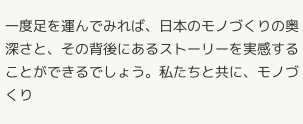一度足を運んでみれば、日本のモノづくりの奥深さと、その背後にあるストーリーを実感することができるでしょう。私たちと共に、モノづくり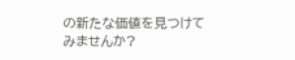の新たな価値を見つけてみませんか?